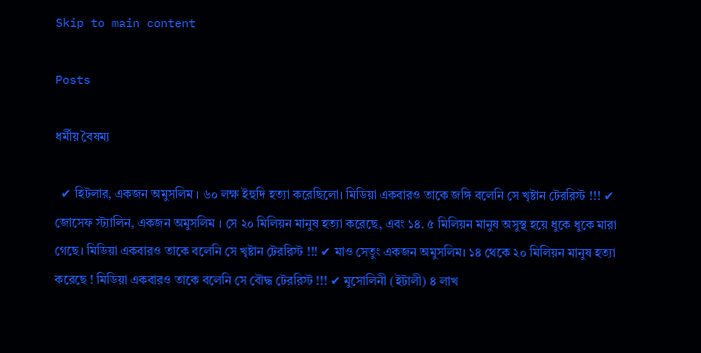Skip to main content

Posts

ধর্মীয় বৈষম্য

  ✔ হিটলার, একজন অমুসলিম । ৬০ লক্ষ ইহুদি হত্যা করেছিলো। মিডিয়া একবারও তাকে জঙ্গি বলেনি সে খৃষ্টান টেররিস্ট !!! ✔ জোসেফ স্ট্যালিন, একজন অমুসলিম । সে ২০ মিলিয়ন মানুষ হত্যা করেছে, এবং ১৪. ৫ মিলিয়ন মানুষ অসুস্থ হয়ে ধুকে ধুকে মারা গেছে। মিডিয়া একবারও তাকে বলেনি সে খৃষ্টান টেররিস্ট !!! ✔ মাও সেতুং একজন অমুসলিম। ১৪ থেকে ২০ মিলিয়ন মানুষ হত্যা করেছে ! মিডিয়া একবারও তাকে বলেনি সে বৌদ্ধ টেররিস্ট !!! ✔ মুসোলিনী (ইটালী) ৪ লাখ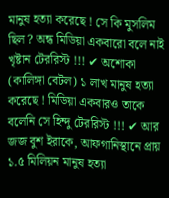মানুষ হত্যা করেছে ! সে কি মুসলিম ছিল ? অন্ধ মিডিয়া একবারো বলে নাই খৃষ্টান টেররিস্ট !!! ✔ অশোকা (কালিঙ্গা বেটল) ১ লাখ মানুষ হত্যা করেছে ! মিডিয়া একবারও তাকে বলেনি সে হিন্দু টেররিস্ট !!! ✔ আর জজ বুশ ইরাকে, আফগানিস্থানে প্রায় ১.৫ মিলিয়ন মানুষ হত্যা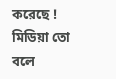করেছে ! মিডিয়া তো বলে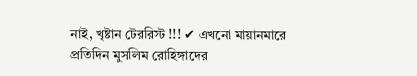নাই, খৃষ্টান টেররিস্ট !!! ✔ এখনো মায়ানমারে প্রতিদিন মুসলিম রোহিঙ্গাদের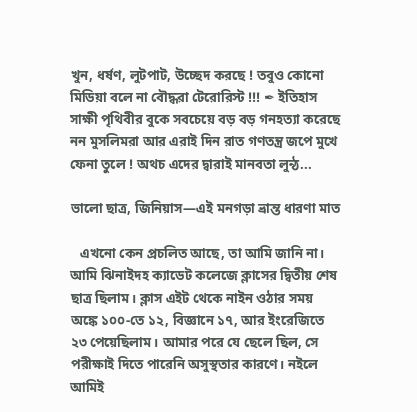খুন, ধর্ষণ, লুটপাট, উচ্ছেদ করছে ! তবুও কোনো মিডিয়া বলে না বৌদ্ধরা টেরোরিস্ট !!! ✒ ইতিহাস সাক্ষী পৃথিবীর বুকে সবচেয়ে বড় বড় গনহত্যা করেছে নন মুসলিমরা আর এরাই দিন রাত গণতন্ত্র জপে মুখে ফেনা তুলে ! অথচ এদের দ্বারাই মানবতা লুন্ঠ...

ভালো ছাত্র, জিনিয়াস—এই মনগড়া ভ্রান্ত ধারণা মাত

   এখনো কেন প্রচলিত আছে, তা আমি জানি না। আমি ঝিনাইদহ ক্যাডেট কলেজে ক্লাসের দ্বিতীয় শেষ ছাত্র ছিলাম। ক্লাস এইট থেকে নাইন ওঠার সময় অঙ্কে ১০০-তে ১২, বিজ্ঞানে ১৭, আর ইংরেজিতে ২৩ পেয়েছিলাম। আমার পরে যে ছেলে ছিল, সে পরীক্ষাই দিতে পারেনি অসুস্থতার কারণে। নইলে আমিই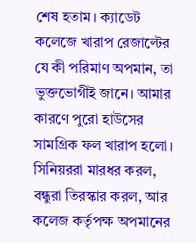শেষ হতাম। ক্যাডেট কলেজে খারাপ রেজাল্টের যে কী পরিমাণ অপমান, তা ভুক্তভোগীই জানে। আমার কারণে পুরো হাউসের সামগ্রিক ফল খারাপ হলো। সিনিয়ররা মারধর করল, বন্ধুরা তিরস্কার করল, আর কলেজ কর্তৃপক্ষ অপমানের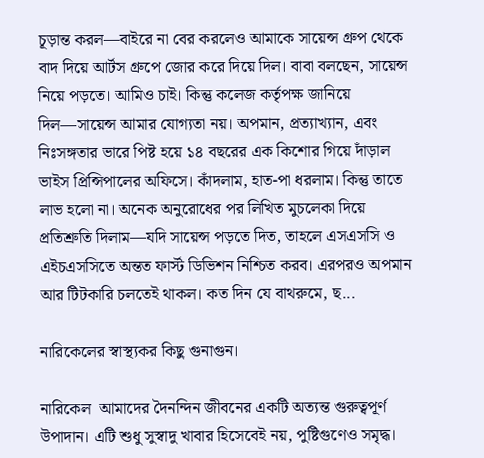চূড়ান্ত করল—বাইরে না বের করলেও আমাকে সায়েন্স গ্রুপ থেকে বাদ দিয়ে আর্টস গ্রুপে জোর করে দিয়ে দিল। বাবা বলছেন, সায়েন্স নিয়ে পড়তে। আমিও চাই। কিন্তু কলেজ কর্তৃপক্ষ জানিয়ে দিল—সায়েন্স আমার যোগ্যতা নয়। অপমান, প্রত্যাখ্যান, এবং নিঃসঙ্গতার ভারে পিষ্ট হয়ে ১৪ বছরের এক কিশোর গিয়ে দাঁড়াল ভাইস প্রিন্সিপালের অফিসে। কাঁদলাম, হাত-পা ধরলাম। কিন্তু তাতে লাভ হলো না। অনেক অনুরোধের পর লিখিত মুচলেকা দিয়ে প্রতিশ্রুতি দিলাম—যদি সায়েন্স পড়তে দিত, তাহলে এসএসসি ও এইচএসসিতে অন্তত ফার্স্ট ডিভিশন নিশ্চিত করব। এরপরও অপমান আর টিটকারি চলতেই থাকল। কত দিন যে বাথরুমে, ছ...

নারিকেলের স্বাস্থ্যকর কিছু গুনাগুন।

নারিকেল  আমাদের দৈনন্দিন জীবনের একটি অত্যন্ত গুরুত্বপূর্ণ উপাদান। এটি শুধু সুস্বাদু খাবার হিসেবেই নয়, পুষ্টিগুণেও সমৃদ্ধ।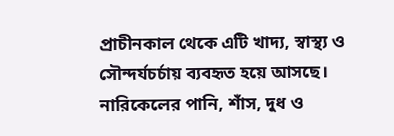প্রাচীনকাল থেকে এটি খাদ্য, স্বাস্থ্য ও সৌন্দর্যচর্চায় ব্যবহৃত হয়ে আসছে। নারিকেলের পানি, শাঁস, দুধ ও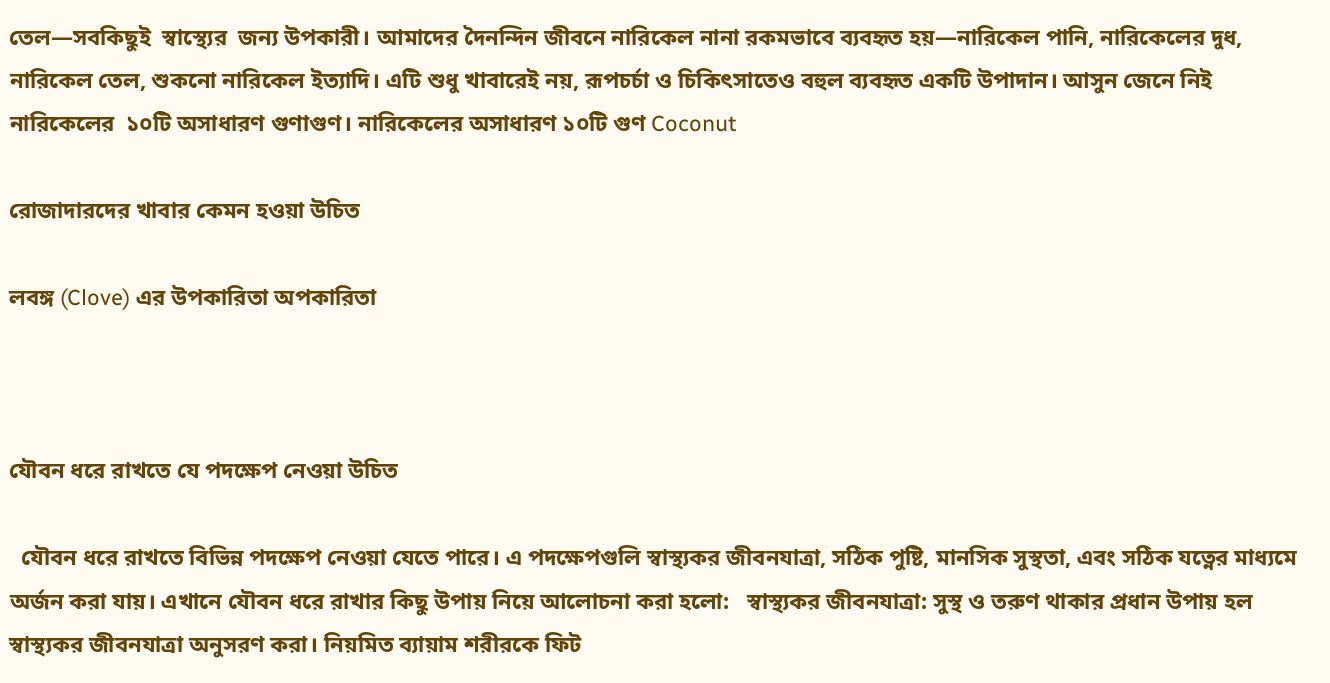তেল—সবকিছুই  স্বাস্থ্যের  জন্য উপকারী। আমাদের দৈনন্দিন জীবনে নারিকেল নানা রকমভাবে ব্যবহৃত হয়—নারিকেল পানি, নারিকেলের দুধ, নারিকেল তেল, শুকনো নারিকেল ইত্যাদি। এটি শুধু খাবারেই নয়, রূপচর্চা ও চিকিৎসাতেও বহুল ব্যবহৃত একটি উপাদান। আসুন জেনে নিই  নারিকেলের  ১০টি অসাধারণ গুণাগুণ। নারিকেলের অসাধারণ ১০টি গুণ Coconut

রোজাদারদের খাবার কেমন হওয়া উচিত

লবঙ্গ (Clove) এর উপকারিতা অপকারিতা



যৌবন ধরে রাখতে যে পদক্ষেপ নেওয়া উচিত

  যৌবন ধরে রাখতে বিভিন্ন পদক্ষেপ নেওয়া যেতে পারে। এ পদক্ষেপগুলি স্বাস্থ্যকর জীবনযাত্রা, সঠিক পুষ্টি, মানসিক সুস্থতা, এবং সঠিক যত্নের মাধ্যমে অর্জন করা যায়। এখানে যৌবন ধরে রাখার কিছু উপায় নিয়ে আলোচনা করা হলো:   স্বাস্থ্যকর জীবনযাত্রা: সুস্থ ও তরুণ থাকার প্রধান উপায় হল স্বাস্থ্যকর জীবনযাত্রা অনুসরণ করা। নিয়মিত ব্যায়াম শরীরকে ফিট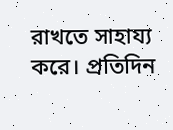রাখতে সাহায্য করে। প্রতিদিন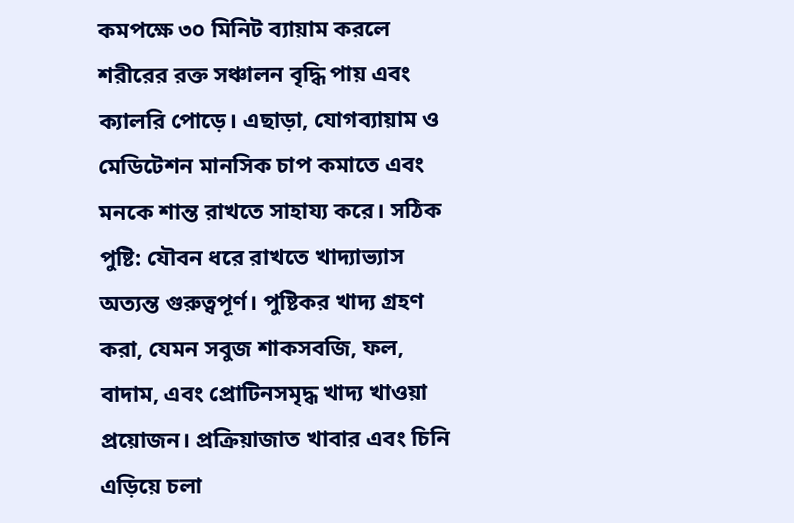কমপক্ষে ৩০ মিনিট ব্যায়াম করলে শরীরের রক্ত সঞ্চালন বৃদ্ধি পায় এবং ক্যালরি পোড়ে। এছাড়া, যোগব্যায়াম ও মেডিটেশন মানসিক চাপ কমাতে এবং মনকে শান্ত রাখতে সাহায্য করে। সঠিক পুষ্টি: যৌবন ধরে রাখতে খাদ্যাভ্যাস অত্যন্ত গুরুত্বপূর্ণ। পুষ্টিকর খাদ্য গ্রহণ করা, যেমন সবুজ শাকসবজি, ফল, বাদাম, এবং প্রোটিনসমৃদ্ধ খাদ্য খাওয়া প্রয়োজন। প্রক্রিয়াজাত খাবার এবং চিনি এড়িয়ে চলা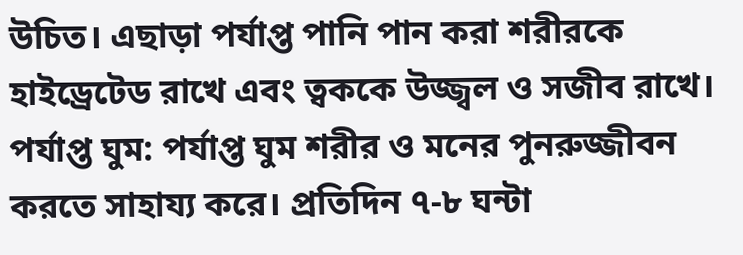উচিত। এছাড়া পর্যাপ্ত পানি পান করা শরীরকে হাইড্রেটেড রাখে এবং ত্বককে উজ্জ্বল ও সজীব রাখে। পর্যাপ্ত ঘুম: পর্যাপ্ত ঘুম শরীর ও মনের পুনরুজ্জীবন করতে সাহায্য করে। প্রতিদিন ৭-৮ ঘন্টা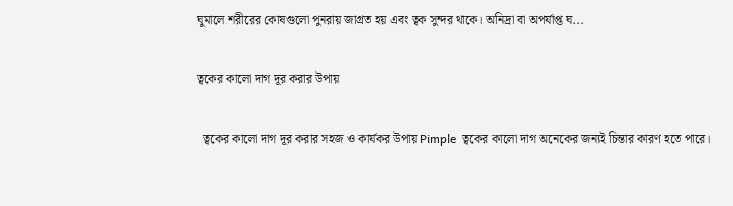ঘুমালে শরীরের কোষগুলো পুনরায় জাগ্রত হয় এবং ত্বক সুন্দর থাকে। অনিদ্রা বা অপর্যাপ্ত ঘ...

ত্বকের কালো দাগ দূর করার উপায়

  ত্বকের কালো দাগ দূর করার সহজ ও কার্যকর উপায় Pimple  ত্বকের কালো দাগ অনেকের জন্যই চিন্তার কারণ হতে পারে।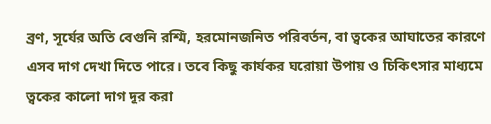ব্রণ, সূর্যের অতি বেগুনি রশ্মি, হরমোনজনিত পরিবর্তন, বা ত্বকের আঘাতের কারণে এসব দাগ দেখা দিতে পারে। তবে কিছু কার্যকর ঘরোয়া উপায় ও চিকিৎসার মাধ্যমে  ত্বকের কালো দাগ দূর করা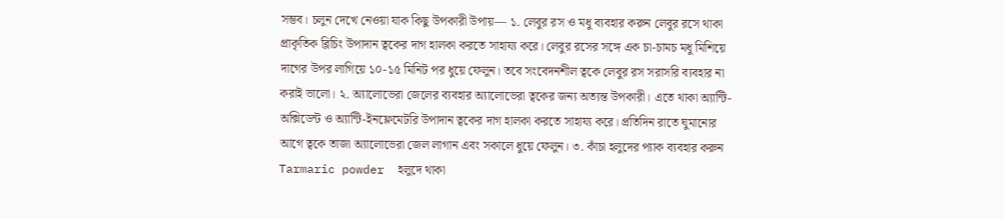সম্ভব। চলুন দেখে নেওয়া যাক কিছু উপকারী উপায়— ১. লেবুর রস ও মধু ব্যবহার করুন লেবুর রসে থাকা প্রাকৃতিক ব্লিচিং উপাদান ত্বকের দাগ হালকা করতে সাহায্য করে। লেবুর রসের সঙ্গে এক চা-চামচ মধু মিশিয়ে দাগের উপর লাগিয়ে ১০-১৫ মিনিট পর ধুয়ে ফেলুন। তবে সংবেদনশীল ত্বকে লেবুর রস সরাসরি ব্যবহার না করাই ভালো। ২. অ্যালোভেরা জেলের ব্যবহার অ্যালোভেরা ত্বকের জন্য অত্যন্ত উপকারী। এতে থাকা অ্যান্টি-অক্সিডেন্ট ও অ্যান্টি-ইনফ্লেমেটরি উপাদান ত্বকের দাগ হালকা করতে সাহায্য করে। প্রতিদিন রাতে ঘুমানোর আগে ত্বকে তাজা অ্যালোভেরা জেল লাগান এবং সকালে ধুয়ে ফেলুন। ৩. কাঁচা হলুদের প্যাক ব্যবহার করুন Tarmaric powder  হলুদে থাকা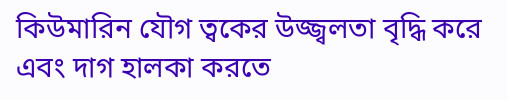কিউমারিন যৌগ ত্বকের উজ্জ্বলতা বৃদ্ধি করে এবং দাগ হালকা করতে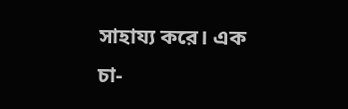সাহায্য করে। এক চা-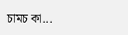চামচ কা...